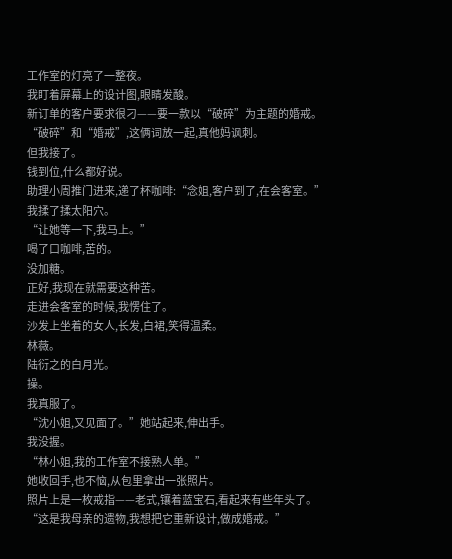工作室的灯亮了一整夜。
我盯着屏幕上的设计图,眼睛发酸。
新订单的客户要求很刁——要一款以“破碎”为主题的婚戒。
“破碎”和“婚戒”,这俩词放一起,真他妈讽刺。
但我接了。
钱到位,什么都好说。
助理小周推门进来,递了杯咖啡:“念姐,客户到了,在会客室。”
我揉了揉太阳穴。
“让她等一下,我马上。”
喝了口咖啡,苦的。
没加糖。
正好,我现在就需要这种苦。
走进会客室的时候,我愣住了。
沙发上坐着的女人,长发,白裙,笑得温柔。
林薇。
陆衍之的白月光。
操。
我真服了。
“沈小姐,又见面了。”她站起来,伸出手。
我没握。
“林小姐,我的工作室不接熟人单。”
她收回手,也不恼,从包里拿出一张照片。
照片上是一枚戒指——老式,镶着蓝宝石,看起来有些年头了。
“这是我母亲的遗物,我想把它重新设计,做成婚戒。”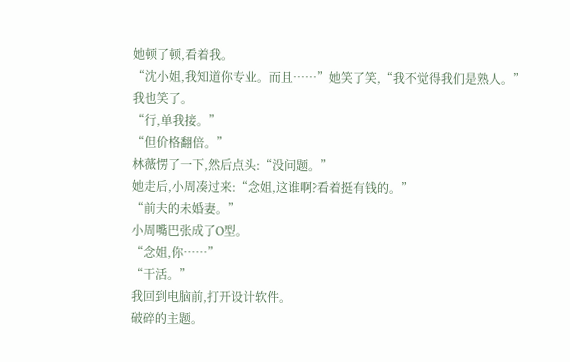她顿了顿,看着我。
“沈小姐,我知道你专业。而且……”她笑了笑,“我不觉得我们是熟人。”
我也笑了。
“行,单我接。”
“但价格翻倍。”
林薇愣了一下,然后点头:“没问题。”
她走后,小周凑过来:“念姐,这谁啊?看着挺有钱的。”
“前夫的未婚妻。”
小周嘴巴张成了O型。
“念姐,你……”
“干活。”
我回到电脑前,打开设计软件。
破碎的主题。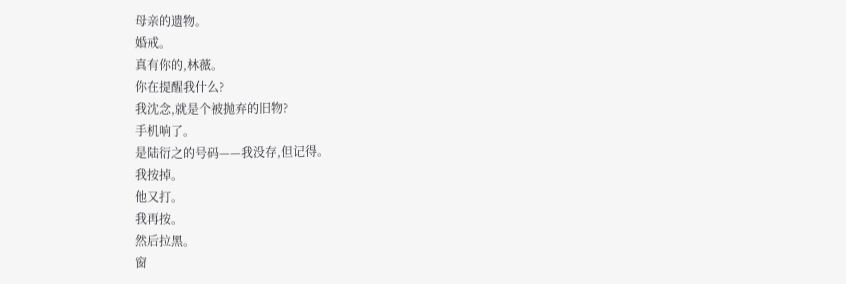母亲的遗物。
婚戒。
真有你的,林薇。
你在提醒我什么?
我沈念,就是个被抛弃的旧物?
手机响了。
是陆衍之的号码——我没存,但记得。
我按掉。
他又打。
我再按。
然后拉黑。
窗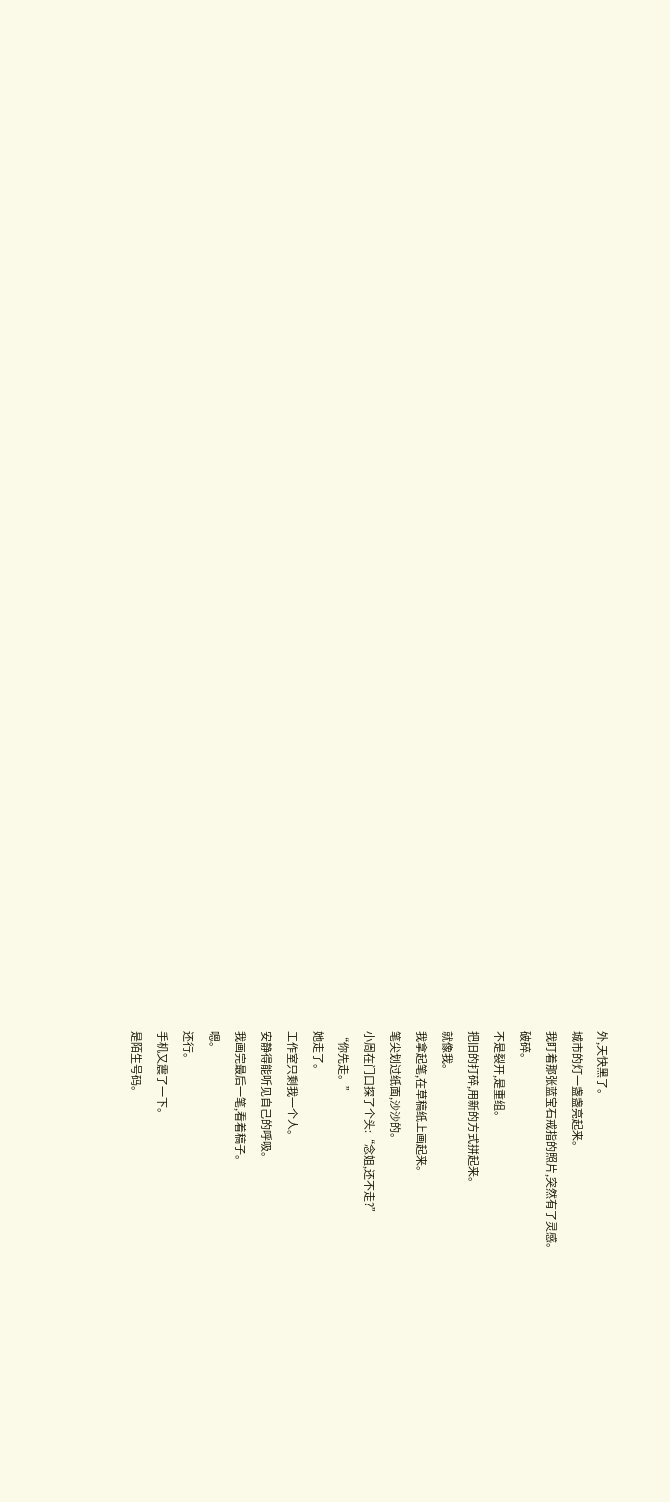外,天快黑了。
城市的灯一盏盏亮起来。
我盯着那张蓝宝石戒指的照片,突然有了灵感。
破碎。
不是裂开,是重组。
把旧的打碎,用新的方式拼起来。
就像我。
我拿起笔,在草稿纸上画起来。
笔尖划过纸面,沙沙的。
小周在门口探了个头:“念姐,还不走?”
“你先走。”
她走了。
工作室只剩我一个人。
安静得能听见自己的呼吸。
我画完最后一笔,看着稿子。
嗯。
还行。
手机又震了一下。
是陌生号码。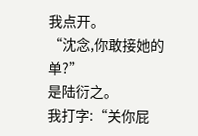我点开。
“沈念,你敢接她的单?”
是陆衍之。
我打字:“关你屁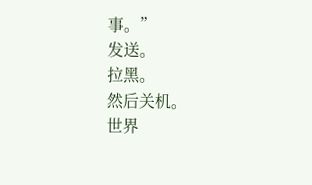事。”
发送。
拉黑。
然后关机。
世界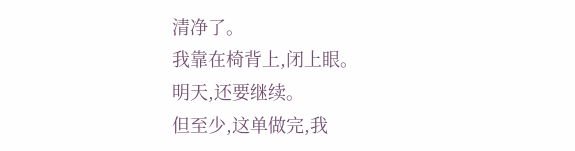清净了。
我靠在椅背上,闭上眼。
明天,还要继续。
但至少,这单做完,我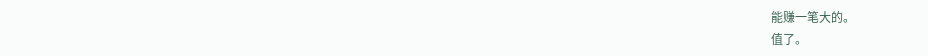能赚一笔大的。
值了。